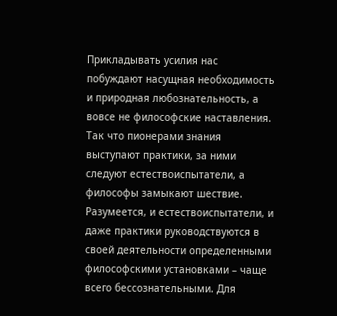Прикладывать усилия нас побуждают насущная необходимость и природная любознательность, а вовсе не философские наставления. Так что пионерами знания выступают практики, за ними следуют естествоиспытатели, а философы замыкают шествие.
Разумеется, и естествоиспытатели, и даже практики руководствуются в своей деятельности определенными философскими установками – чаще всего бессознательными. Для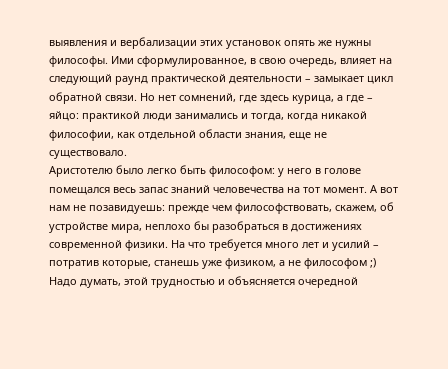выявления и вербализации этих установок опять же нужны философы. Ими сформулированное, в свою очередь, влияет на следующий раунд практической деятельности – замыкает цикл обратной связи. Но нет сомнений, где здесь курица, а где – яйцо: практикой люди занимались и тогда, когда никакой философии, как отдельной области знания, еще не существовало.
Аристотелю было легко быть философом: у него в голове помещался весь запас знаний человечества на тот момент. А вот нам не позавидуешь: прежде чем философствовать, скажем, об устройстве мира, неплохо бы разобраться в достижениях современной физики. На что требуется много лет и усилий – потратив которые, станешь уже физиком, а не философом ;)
Надо думать, этой трудностью и объясняется очередной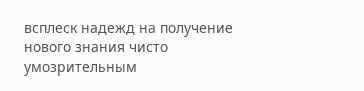всплеск надежд на получение нового знания чисто умозрительным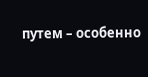путем – особенно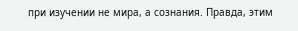при изучении не мира, а сознания. Правда, этим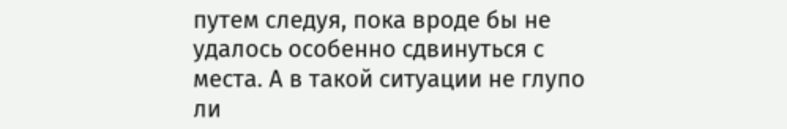путем следуя, пока вроде бы не удалось особенно сдвинуться с места. А в такой ситуации не глупо ли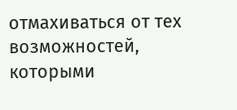отмахиваться от тех возможностей, которыми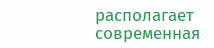располагает современная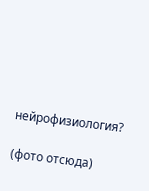нейрофизиология?

(фото отсюда)